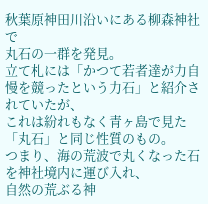秋葉原神田川沿いにある柳森神社で
丸石の一群を発見。
立て札には「かつて若者達が力自慢を競ったという力石」と紹介されていたが、
これは紛れもなく青ヶ島で見た「丸石」と同じ性質のもの。
つまり、海の荒波で丸くなった石を神社境内に運び入れ、
自然の荒ぶる神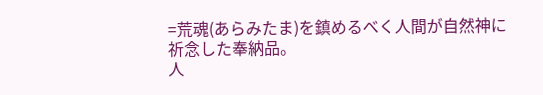=荒魂(あらみたま)を鎮めるべく人間が自然神に祈念した奉納品。
人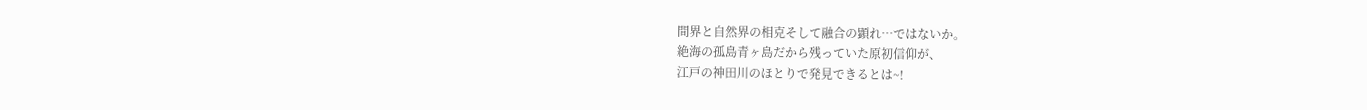間界と自然界の相克そして融合の顕れ…ではないか。
絶海の孤島青ヶ島だから残っていた原初信仰が、
江戸の神田川のほとりで発見できるとは~!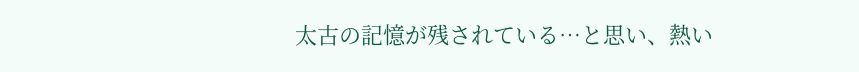太古の記憶が残されている…と思い、熱い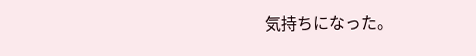気持ちになった。